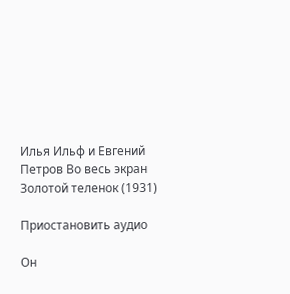Илья Ильф и Евгений Петров Во весь экран Золотой теленок (1931)

Приостановить аудио

Он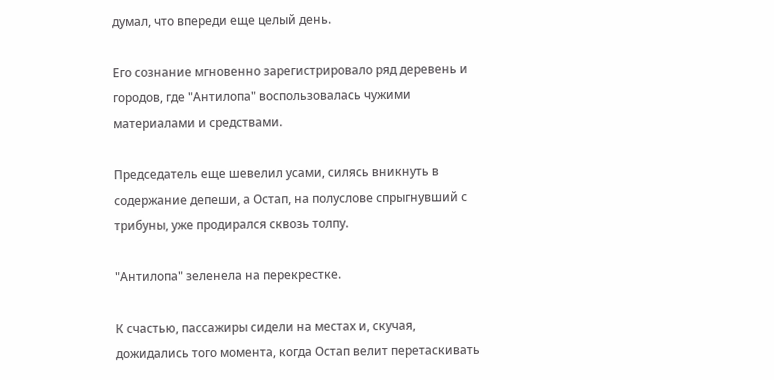думал, что впереди еще целый день.

Его сознание мгновенно зарегистрировало ряд деревень и городов, где "Антилопа" воспользовалась чужими материалами и средствами.

Председатель еще шевелил усами, силясь вникнуть в содержание депеши, а Остап, на полуслове спрыгнувший с трибуны, уже продирался сквозь толпу.

"Антилопа" зеленела на перекрестке.

К счастью, пассажиры сидели на местах и, скучая, дожидались того момента, когда Остап велит перетаскивать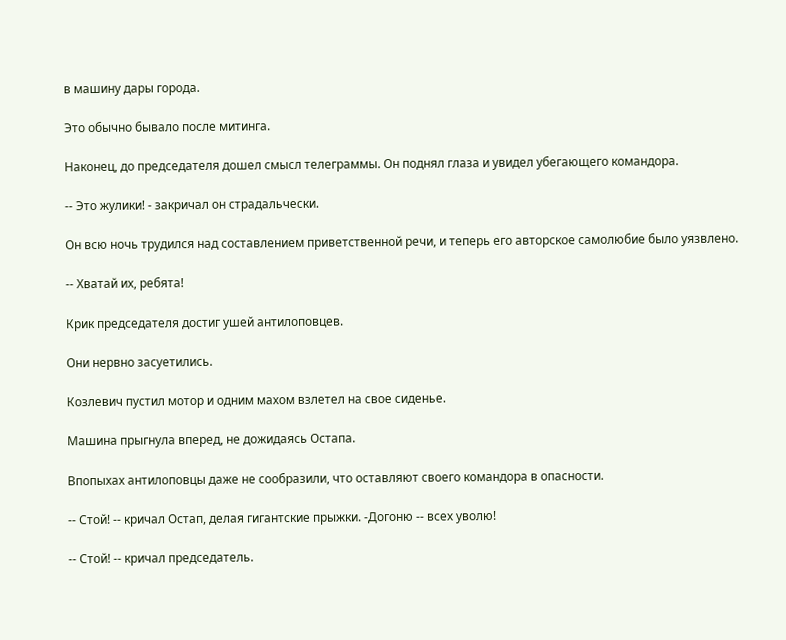в машину дары города.

Это обычно бывало после митинга.

Наконец, до председателя дошел смысл телеграммы. Он поднял глаза и увидел убегающего командора.

-- Это жулики! - закричал он страдальчески.

Он всю ночь трудился над составлением приветственной речи, и теперь его авторское самолюбие было уязвлено.

-- Хватай их, ребята!

Крик председателя достиг ушей антилоповцев.

Они нервно засуетились.

Козлевич пустил мотор и одним махом взлетел на свое сиденье.

Машина прыгнула вперед, не дожидаясь Остапа.

Впопыхах антилоповцы даже не сообразили, что оставляют своего командора в опасности.

-- Стой! -- кричал Остап, делая гигантские прыжки. -Догоню -- всех уволю!

-- Стой! -- кричал председатель.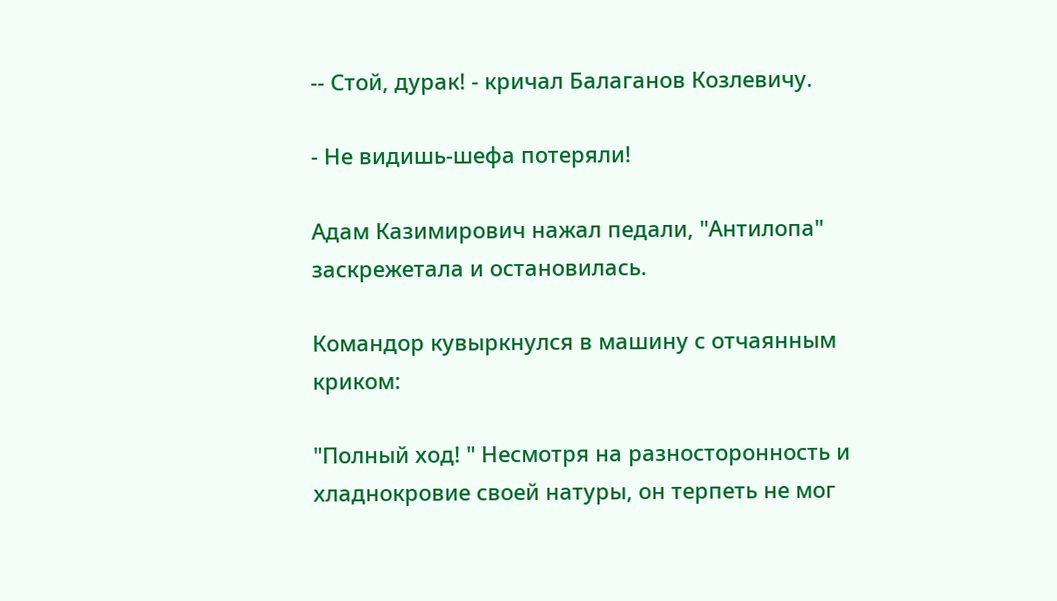-- Стой, дурак! - кричал Балаганов Козлевичу.

- Не видишь-шефа потеряли!

Адам Казимирович нажал педали, "Антилопа" заскрежетала и остановилась.

Командор кувыркнулся в машину с отчаянным криком:

"Полный ход! " Несмотря на разносторонность и хладнокровие своей натуры, он терпеть не мог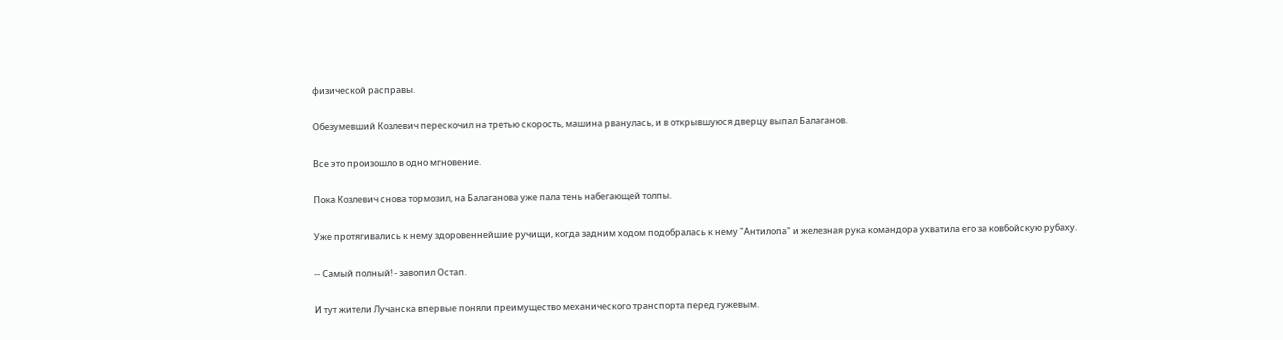физической расправы.

Обезумевший Козлевич перескочил на третью скорость, машина рванулась, и в открывшуюся дверцу выпал Балаганов.

Все это произошло в одно мгновение.

Пока Козлевич снова тормозил, на Балаганова уже пала тень набегающей толпы.

Уже протягивались к нему здоровеннейшие ручищи, когда задним ходом подобралась к нему "Антилопа" и железная рука командора ухватила его за ковбойскую рубаху.

-- Самый полный! - завопил Остап.

И тут жители Лучанска впервые поняли преимущество механического транспорта перед гужевым.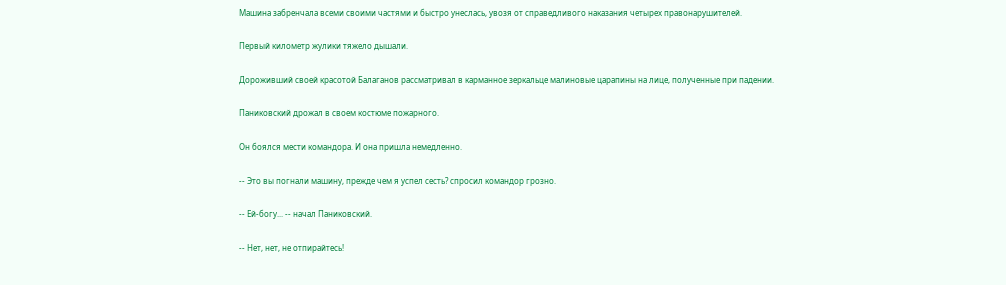Машина забренчала всеми своими частями и быстро унеслась, увозя от справедливого наказания четырех правонарушителей.

Первый километр жулики тяжело дышали.

Дороживший своей красотой Балаганов рассматривал в карманное зеркальце малиновые царапины на лице, полученные при падении.

Паниковский дрожал в своем костюме пожарного.

Он боялся мести командора. И она пришла немедленно.

-- Это вы погнали машину, прежде чем я успел сесть? спросил командор грозно.

-- Ей-богу... -- начал Паниковский.

-- Нет, нет, не отпирайтесь!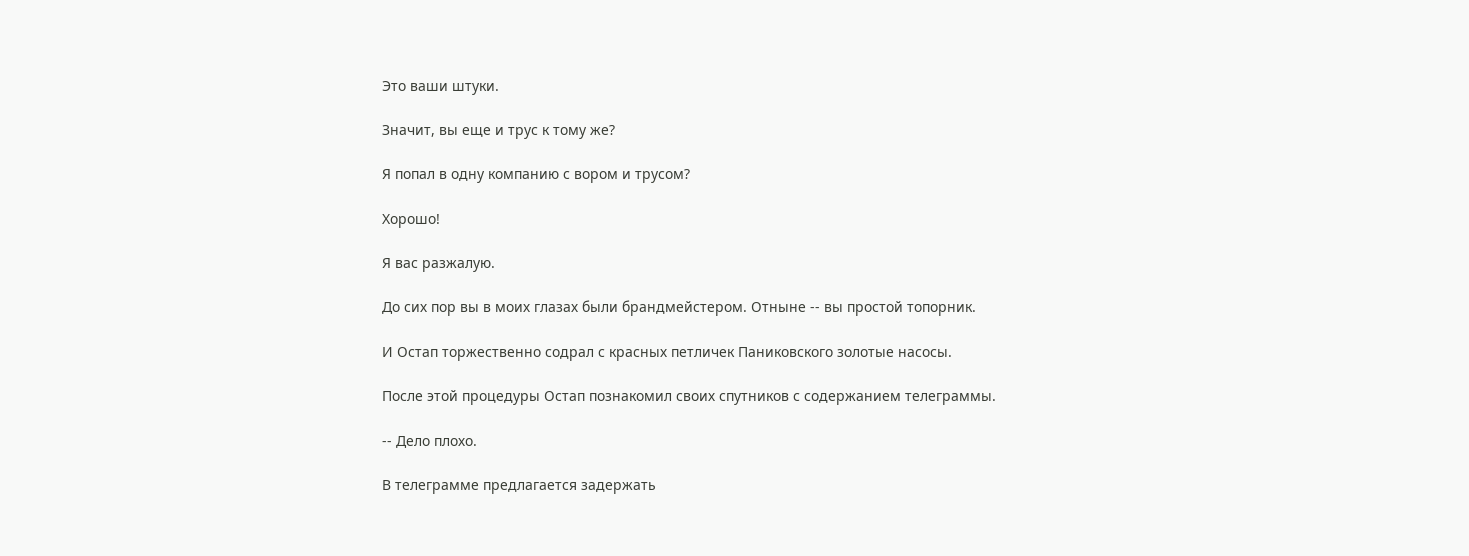Это ваши штуки.

Значит, вы еще и трус к тому же?

Я попал в одну компанию с вором и трусом?

Хорошо!

Я вас разжалую.

До сих пор вы в моих глазах были брандмейстером. Отныне -- вы простой топорник.

И Остап торжественно содрал с красных петличек Паниковского золотые насосы.

После этой процедуры Остап познакомил своих спутников с содержанием телеграммы.

-- Дело плохо.

В телеграмме предлагается задержать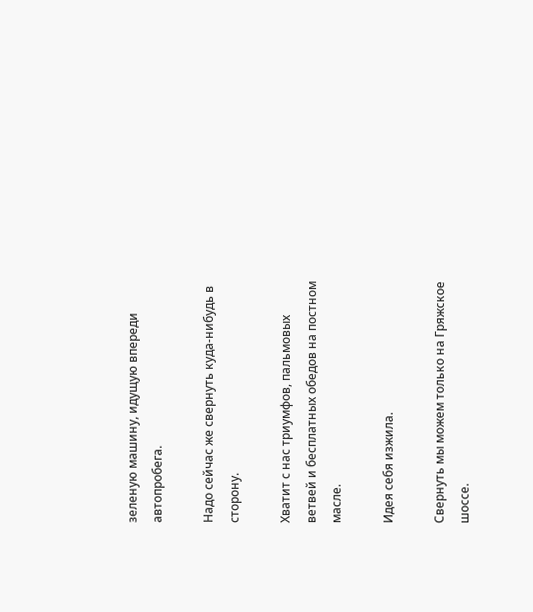зеленую машину, идущую впереди автопробега.

Надо сейчас же свернуть куда-нибудь в сторону.

Хватит с нас триумфов, пальмовых ветвей и бесплатных обедов на постном масле.

Идея себя изжила.

Свернуть мы можем только на Гряжское шоссе.